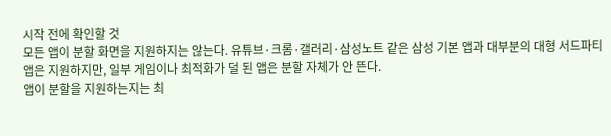시작 전에 확인할 것
모든 앱이 분할 화면을 지원하지는 않는다. 유튜브·크롬·갤러리·삼성노트 같은 삼성 기본 앱과 대부분의 대형 서드파티 앱은 지원하지만, 일부 게임이나 최적화가 덜 된 앱은 분할 자체가 안 뜬다.
앱이 분할을 지원하는지는 최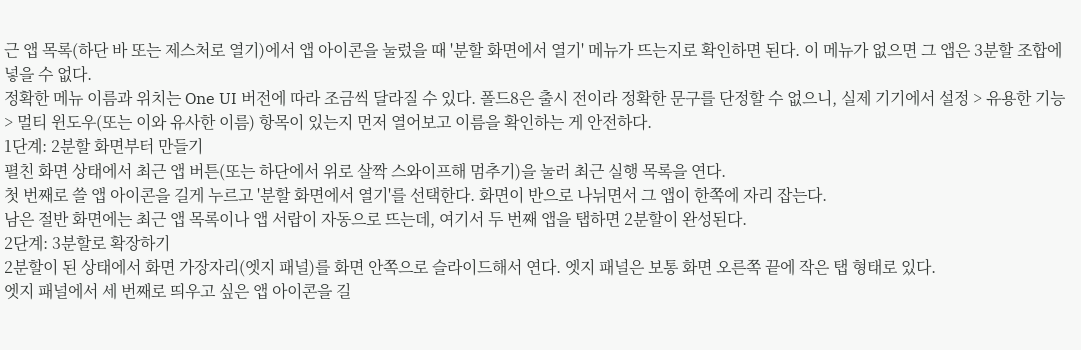근 앱 목록(하단 바 또는 제스처로 열기)에서 앱 아이콘을 눌렀을 때 '분할 화면에서 열기' 메뉴가 뜨는지로 확인하면 된다. 이 메뉴가 없으면 그 앱은 3분할 조합에 넣을 수 없다.
정확한 메뉴 이름과 위치는 One UI 버전에 따라 조금씩 달라질 수 있다. 폴드8은 출시 전이라 정확한 문구를 단정할 수 없으니, 실제 기기에서 설정 > 유용한 기능 > 멀티 윈도우(또는 이와 유사한 이름) 항목이 있는지 먼저 열어보고 이름을 확인하는 게 안전하다.
1단계: 2분할 화면부터 만들기
펼친 화면 상태에서 최근 앱 버튼(또는 하단에서 위로 살짝 스와이프해 멈추기)을 눌러 최근 실행 목록을 연다.
첫 번째로 쓸 앱 아이콘을 길게 누르고 '분할 화면에서 열기'를 선택한다. 화면이 반으로 나뉘면서 그 앱이 한쪽에 자리 잡는다.
남은 절반 화면에는 최근 앱 목록이나 앱 서랍이 자동으로 뜨는데, 여기서 두 번째 앱을 탭하면 2분할이 완성된다.
2단계: 3분할로 확장하기
2분할이 된 상태에서 화면 가장자리(엣지 패널)를 화면 안쪽으로 슬라이드해서 연다. 엣지 패널은 보통 화면 오른쪽 끝에 작은 탭 형태로 있다.
엣지 패널에서 세 번째로 띄우고 싶은 앱 아이콘을 길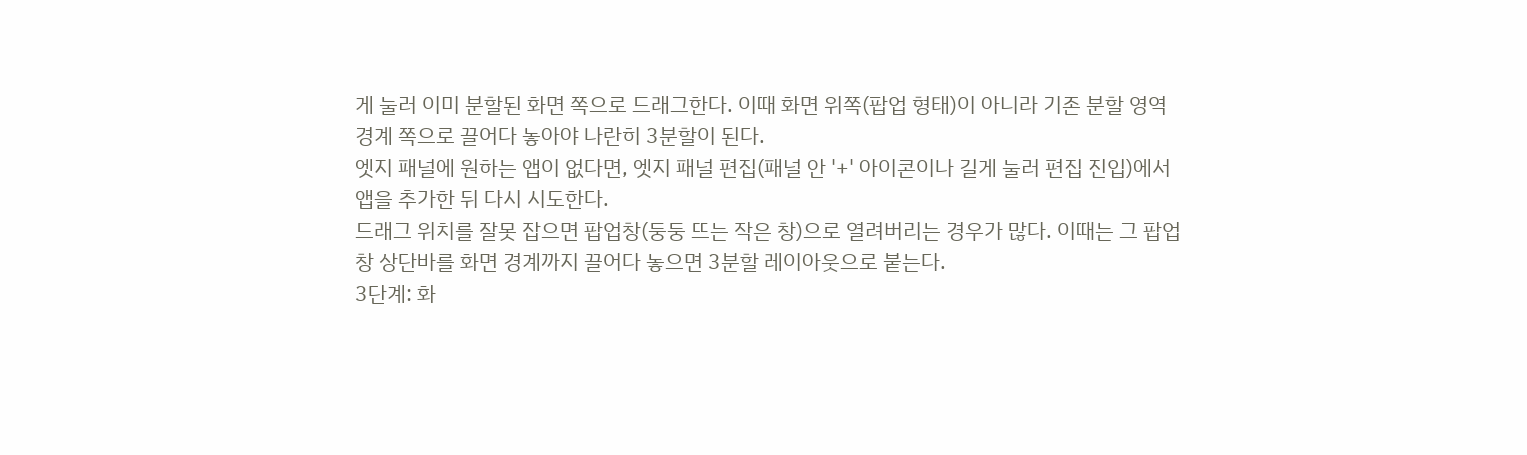게 눌러 이미 분할된 화면 쪽으로 드래그한다. 이때 화면 위쪽(팝업 형태)이 아니라 기존 분할 영역 경계 쪽으로 끌어다 놓아야 나란히 3분할이 된다.
엣지 패널에 원하는 앱이 없다면, 엣지 패널 편집(패널 안 '+' 아이콘이나 길게 눌러 편집 진입)에서 앱을 추가한 뒤 다시 시도한다.
드래그 위치를 잘못 잡으면 팝업창(둥둥 뜨는 작은 창)으로 열려버리는 경우가 많다. 이때는 그 팝업창 상단바를 화면 경계까지 끌어다 놓으면 3분할 레이아웃으로 붙는다.
3단계: 화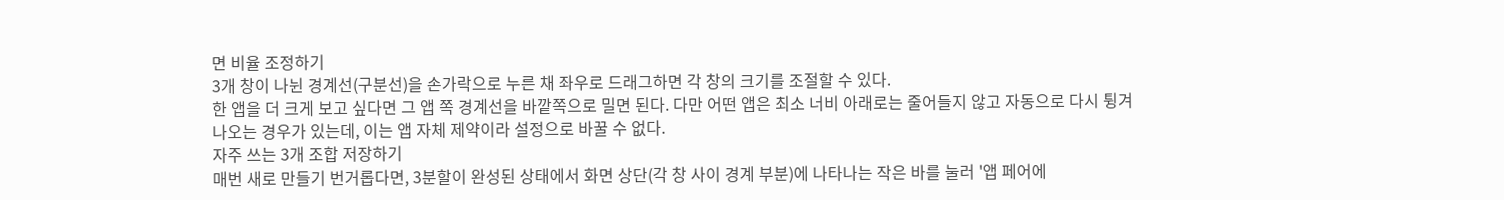면 비율 조정하기
3개 창이 나뉜 경계선(구분선)을 손가락으로 누른 채 좌우로 드래그하면 각 창의 크기를 조절할 수 있다.
한 앱을 더 크게 보고 싶다면 그 앱 쪽 경계선을 바깥쪽으로 밀면 된다. 다만 어떤 앱은 최소 너비 아래로는 줄어들지 않고 자동으로 다시 튕겨 나오는 경우가 있는데, 이는 앱 자체 제약이라 설정으로 바꿀 수 없다.
자주 쓰는 3개 조합 저장하기
매번 새로 만들기 번거롭다면, 3분할이 완성된 상태에서 화면 상단(각 창 사이 경계 부분)에 나타나는 작은 바를 눌러 '앱 페어에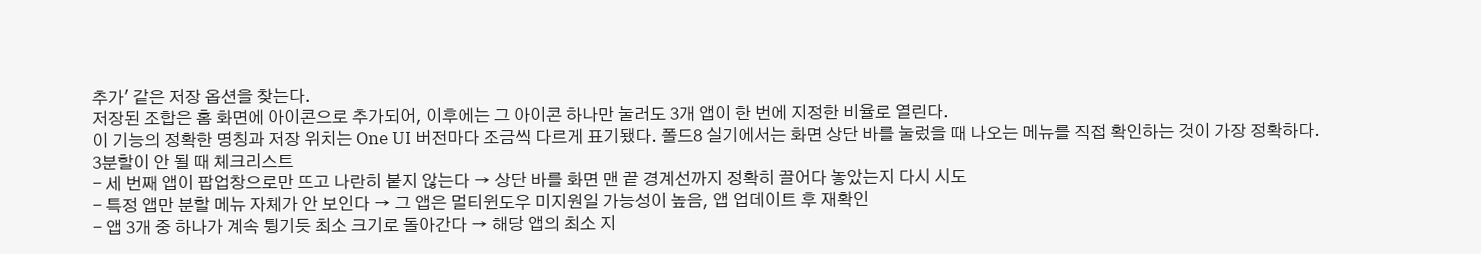추가' 같은 저장 옵션을 찾는다.
저장된 조합은 홈 화면에 아이콘으로 추가되어, 이후에는 그 아이콘 하나만 눌러도 3개 앱이 한 번에 지정한 비율로 열린다.
이 기능의 정확한 명칭과 저장 위치는 One UI 버전마다 조금씩 다르게 표기됐다. 폴드8 실기에서는 화면 상단 바를 눌렀을 때 나오는 메뉴를 직접 확인하는 것이 가장 정확하다.
3분할이 안 될 때 체크리스트
- 세 번째 앱이 팝업창으로만 뜨고 나란히 붙지 않는다 → 상단 바를 화면 맨 끝 경계선까지 정확히 끌어다 놓았는지 다시 시도
- 특정 앱만 분할 메뉴 자체가 안 보인다 → 그 앱은 멀티윈도우 미지원일 가능성이 높음, 앱 업데이트 후 재확인
- 앱 3개 중 하나가 계속 튕기듯 최소 크기로 돌아간다 → 해당 앱의 최소 지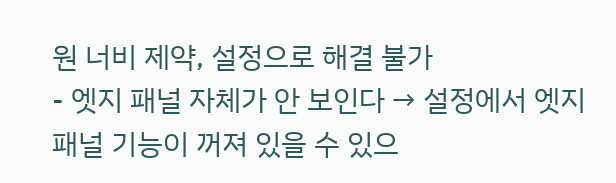원 너비 제약, 설정으로 해결 불가
- 엣지 패널 자체가 안 보인다 → 설정에서 엣지 패널 기능이 꺼져 있을 수 있으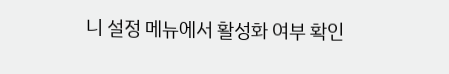니 설정 메뉴에서 활성화 여부 확인